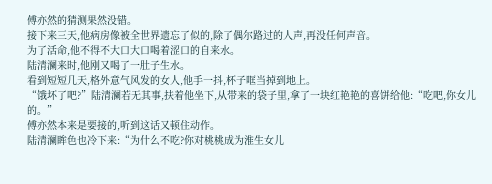傅亦然的猜测果然没错。
接下来三天,他病房像被全世界遗忘了似的,除了偶尔路过的人声,再没任何声音。
为了活命,他不得不大口大口喝着涩口的自来水。
陆清澜来时,他刚又喝了一肚子生水。
看到短短几天,格外意气风发的女人,他手一抖,杯子哐当掉到地上。
“饿坏了吧?”陆清澜若无其事,扶着他坐下,从带来的袋子里,拿了一块红艳艳的喜饼给他:“吃吧,你女儿的。”
傅亦然本来是要接的,听到这话又顿住动作。
陆清澜眸色也冷下来:“为什么不吃?你对桃桃成为淮生女儿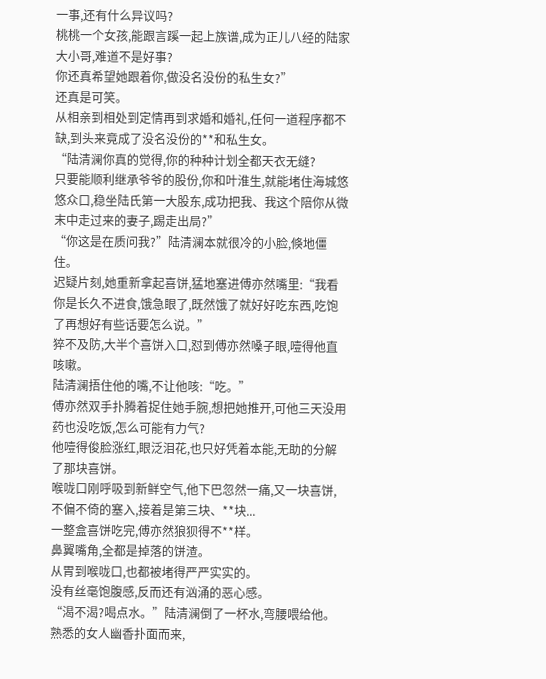一事,还有什么异议吗?
桃桃一个女孩,能跟言蹊一起上族谱,成为正儿八经的陆家大小哥,难道不是好事?
你还真希望她跟着你,做没名没份的私生女?”
还真是可笑。
从相亲到相处到定情再到求婚和婚礼,任何一道程序都不缺,到头来竟成了没名没份的**和私生女。
“陆清澜你真的觉得,你的种种计划全都天衣无缝?
只要能顺利继承爷爷的股份,你和叶淮生,就能堵住海城悠悠众口,稳坐陆氏第一大股东,成功把我、我这个陪你从微末中走过来的妻子,踢走出局?”
“你这是在质问我?”陆清澜本就很冷的小脸,倏地僵住。
迟疑片刻,她重新拿起喜饼,猛地塞进傅亦然嘴里:“我看你是长久不进食,饿急眼了,既然饿了就好好吃东西,吃饱了再想好有些话要怎么说。”
猝不及防,大半个喜饼入口,怼到傅亦然嗓子眼,噎得他直咳嗽。
陆清澜捂住他的嘴,不让他咳:“吃。”
傅亦然双手扑腾着捉住她手腕,想把她推开,可他三天没用药也没吃饭,怎么可能有力气?
他噎得俊脸涨红,眼泛泪花,也只好凭着本能,无助的分解了那块喜饼。
喉咙口刚呼吸到新鲜空气,他下巴忽然一痛,又一块喜饼,不偏不倚的塞入,接着是第三块、**块...
一整盒喜饼吃完,傅亦然狼狈得不**样。
鼻翼嘴角,全都是掉落的饼渣。
从胃到喉咙口,也都被堵得严严实实的。
没有丝毫饱腹感,反而还有汹涌的恶心感。
“渴不渴?喝点水。”陆清澜倒了一杯水,弯腰喂给他。
熟悉的女人幽香扑面而来,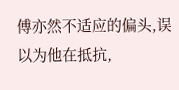傅亦然不适应的偏头,误以为他在抵抗,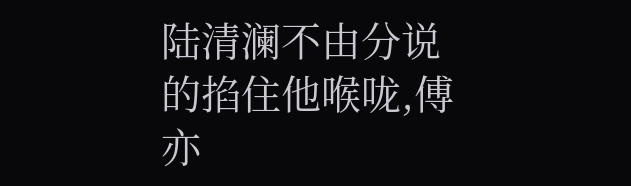陆清澜不由分说的掐住他喉咙,傅亦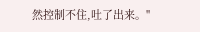然控制不住,吐了出来。"